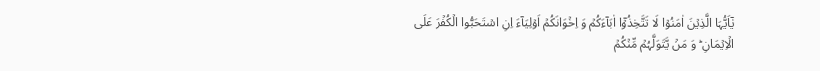یٰۤاَیُّہَا الَّذِیۡنَ اٰمَنُوۡا لَا تَتَّخِذُوۡۤا اٰبَآءَکُمۡ وَ اِخۡوَانَکُمۡ اَوۡلِیَآءَ اِنِ اسۡتَحَبُّوا الۡکُفۡرَ عَلَی الۡاِیۡمَانِ ؕ وَ مَنۡ یَّتَوَلَّہُمۡ مِّنۡکُمۡ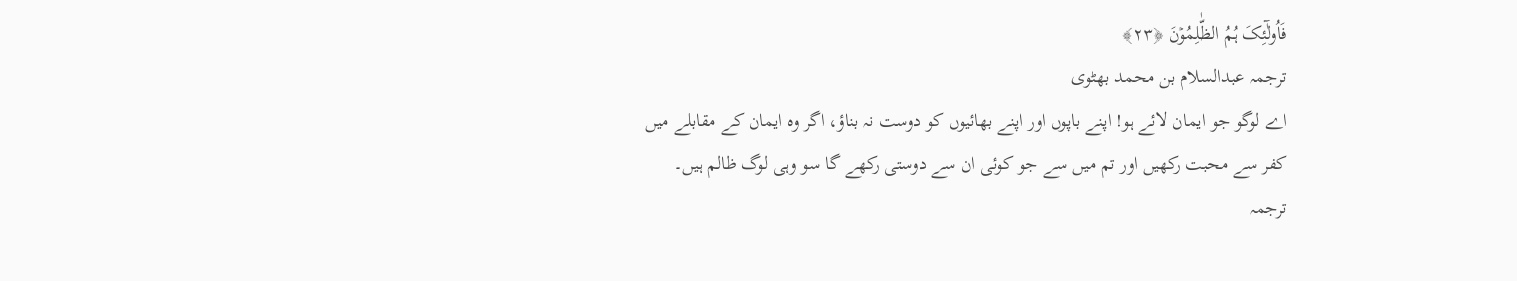فَاُولٰٓئِکَ ہُمُ الظّٰلِمُوۡنَ ﴿۲۳﴾
ترجمہ عبدالسلام بن محمد بھٹوی
اے لوگو جو ایمان لائے ہو! اپنے باپوں اور اپنے بھائیوں کو دوست نہ بناؤ، اگر وہ ایمان کے مقابلے میں کفر سے محبت رکھیں اور تم میں سے جو کوئی ان سے دوستی رکھے گا سو وہی لوگ ظالم ہیں۔
ترجمہ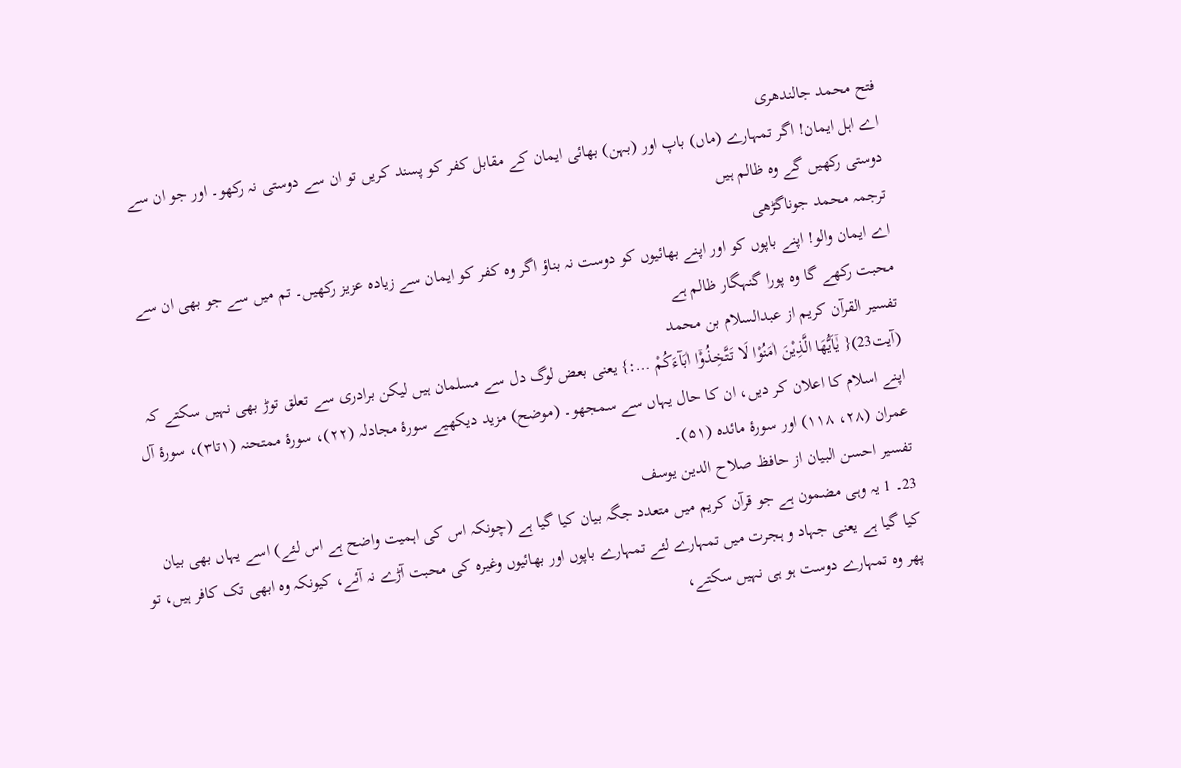فتح محمد جالندھری
اے اہل ایمان! اگر تمہارے (ماں) باپ اور (بہن) بھائی ایمان کے مقابل کفر کو پسند کریں تو ان سے دوستی نہ رکھو۔ اور جو ان سے دوستی رکھیں گے وہ ظالم ہیں
ترجمہ محمد جوناگڑھی
اے ایمان والو! اپنے باپوں کو اور اپنے بھائیوں کو دوست نہ بناؤ اگر وه کفر کو ایمان سے زیاده عزیز رکھیں۔ تم میں سے جو بھی ان سے محبت رکھے گا وه پورا گنہگار ظالم ہے
تفسیر القرآن کریم از عبدالسلام بن محمد
(آیت23){ يٰۤاَيُّهَا الَّذِيْنَ اٰمَنُوْا لَا تَتَّخِذُوْۤا اٰبَآءَكُمْ …:} یعنی بعض لوگ دل سے مسلمان ہیں لیکن برادری سے تعلق توڑ بھی نہیں سکتے کہ اپنے اسلام کا اعلان کر دیں، ان کا حال یہاں سے سمجھو۔ (موضح) مزید دیکھیے سورۂ مجادلہ (۲۲)، سورۂ ممتحنہ (۱تا۳)، سورۂ آل عمران (۲۸، ۱۱۸) اور سورۂ مائدہ (۵۱)۔
تفسیر احسن البیان از حافظ صلاح الدین یوسف
23۔ 1 یہ وہی مضمون ہے جو قرآن کریم میں متعدد جگہ بیان کیا گیا ہے (چونکہ اس کی اہمیت واضح ہے اس لئے) اسے یہاں بھی بیان کیا گیا ہے یعنی جہاد و ہجرت میں تمہارے لئے تمہارے باپوں اور بھائیوں وغیرہ کی محبت آڑے نہ آئے، کیونکہ وہ ابھی تک کافر ہیں، تو پھر وہ تمہارے دوست ہو ہی نہیں سکتے،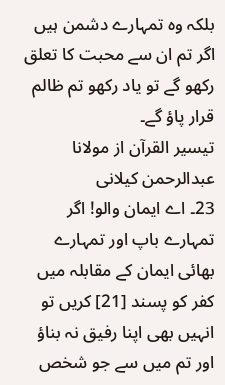بلکہ وہ تمہارے دشمن ہیں اگر تم ان سے محبت کا تعلق رکھو گے تو یاد رکھو تم ظالم قرار پاؤ گے۔
تيسير القرآن از مولانا عبدالرحمن کیلانی
23۔ اے ایمان والو! اگر تمہارے باپ اور تمہارے بھائی ایمان کے مقابلہ میں کفر کو پسند [21] کریں تو انہیں بھی اپنا رفیق نہ بناؤ اور تم میں سے جو شخص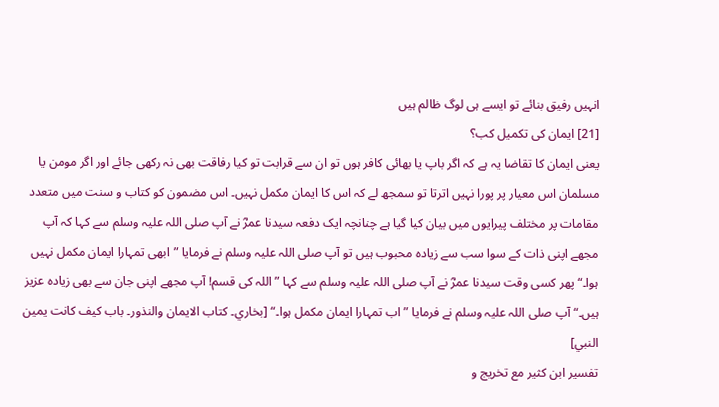انہیں رفیق بنائے تو ایسے ہی لوگ ظالم ہیں
[21] ایمان کی تکمیل کب؟
یعنی ایمان کا تقاضا یہ ہے کہ اگر باپ یا بھائی کافر ہوں تو ان سے قرابت تو کیا رفاقت بھی نہ رکھی جائے اور اگر مومن یا مسلمان اس معیار پر پورا نہیں اترتا تو سمجھ لے کہ اس کا ایمان مکمل نہیں۔ اس مضمون کو کتاب و سنت میں متعدد مقامات پر مختلف پیرایوں میں بیان کیا گیا ہے چنانچہ ایک دفعہ سیدنا عمرؓ نے آپ صلی اللہ علیہ وسلم سے کہا کہ آپ مجھے اپنی ذات کے سوا سب سے زیادہ محبوب ہیں تو آپ صلی اللہ علیہ وسلم نے فرمایا ”ابھی تمہارا ایمان مکمل نہیں ہوا۔“ پھر کسی وقت سیدنا عمرؓ نے آپ صلی اللہ علیہ وسلم سے کہا ”اللہ کی قسم! آپ مجھے اپنی جان سے بھی زیادہ عزیز ہیں۔“ آپ صلی اللہ علیہ وسلم نے فرمایا ”اب تمہارا ایمان مکمل ہوا۔“ [بخاري۔ كتاب الايمان والنذور۔ باب كيف كانت يمين النبي]
تفسیر ابن کثیر مع تخریج و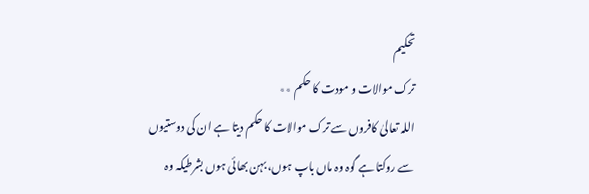تحکیم
ترک موالات و مودت کا حکم ٭٭
اللہ تعالیٰ کافروں سے ترک موالات کا حکم دیتا ہے ان کی دوستیوں سے روکتا ہے گوہ وہ ماں باپ ہوں، بہن بھائی ہوں بشرطیکہ وہ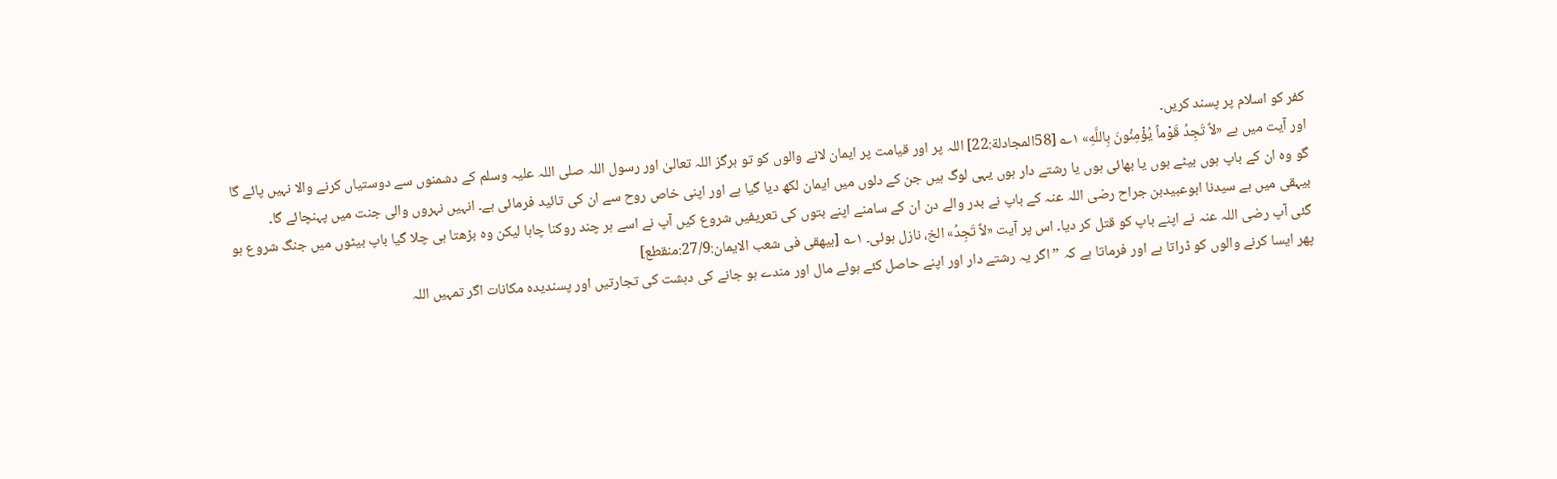کفر کو اسلام پر پسند کریں۔
اور آیت میں ہے «لاَّ تَجِدُ قَوْماً يُؤْمِنُونَ بِاللَّهِ» ۱؎ [58المجادلة:22] اللہ پر اور قیامت پر ایمان لانے والوں کو تو ہرگز اللہ تعالیٰ اور رسول اللہ صلی اللہ علیہ وسلم کے دشمنوں سے دوستیاں کرنے والا نہیں پائے گا گو وہ ان کے باپ ہوں بیٹے ہوں یا بھائی ہوں یا رشتے دار ہوں یہی لوگ ہیں جن کے دلوں میں ایمان لکھ دیا گیا ہے اور اپنی خاص روح سے ان کی تائید فرمائی ہے۔ انہیں نہروں والی جنت میں پہنچائے گا۔
بیہقی میں ہے سیدنا ابوعبیدبن جراح رضی اللہ عنہ کے باپ نے بدر والے دن ان کے سامنے اپنے بتوں کی تعریفیں شروع کیں آپ نے اسے ہر چند روکنا چاہا لیکن وہ بڑھتا ہی چلا گیا باپ بیٹوں میں جنگ شروع ہو گئی آپ رضی اللہ عنہ نے اپنے باپ کو قتل کر دیا۔ اس پر آیت «لاَّ تَجِدُ» الخ، نازل ہوئی۔ ۱؎ [بیهقی فی شعب الایمان:27/9:منقطع]
پھر ایسا کرنے والوں کو ڈراتا ہے اور فرماتا ہے کہ ”اگر یہ رشتے دار اور اپنے حاصل کئے ہوئے مال اور مندے ہو جانے کی دہشت کی تجارتیں اور پسندیدہ مکانات اگر تمہیں اللہ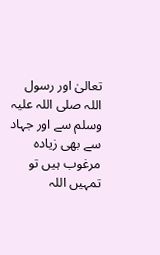تعالیٰ اور رسول اللہ صلی اللہ علیہ وسلم سے اور جہاد سے بھی زیادہ مرغوب ہیں تو تمہیں اللہ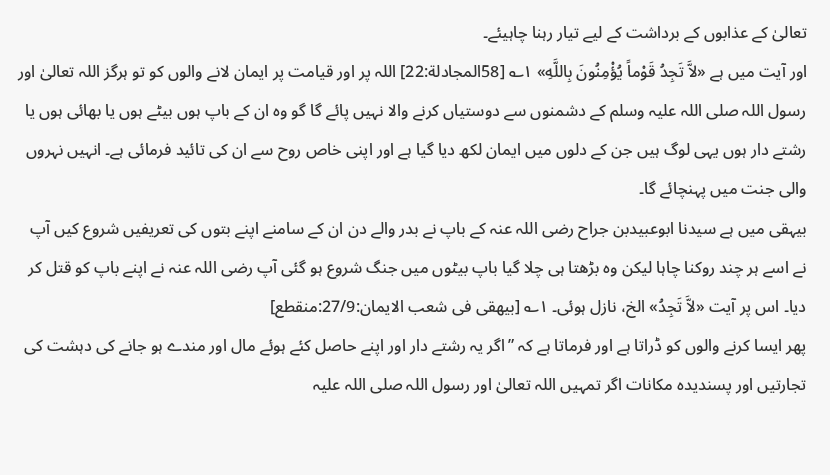تعالیٰ کے عذابوں کے برداشت کے لیے تیار رہنا چاہیئے۔
اور آیت میں ہے «لاَّ تَجِدُ قَوْماً يُؤْمِنُونَ بِاللَّهِ» ۱؎ [58المجادلة:22] اللہ پر اور قیامت پر ایمان لانے والوں کو تو ہرگز اللہ تعالیٰ اور رسول اللہ صلی اللہ علیہ وسلم کے دشمنوں سے دوستیاں کرنے والا نہیں پائے گا گو وہ ان کے باپ ہوں بیٹے ہوں یا بھائی ہوں یا رشتے دار ہوں یہی لوگ ہیں جن کے دلوں میں ایمان لکھ دیا گیا ہے اور اپنی خاص روح سے ان کی تائید فرمائی ہے۔ انہیں نہروں والی جنت میں پہنچائے گا۔
بیہقی میں ہے سیدنا ابوعبیدبن جراح رضی اللہ عنہ کے باپ نے بدر والے دن ان کے سامنے اپنے بتوں کی تعریفیں شروع کیں آپ نے اسے ہر چند روکنا چاہا لیکن وہ بڑھتا ہی چلا گیا باپ بیٹوں میں جنگ شروع ہو گئی آپ رضی اللہ عنہ نے اپنے باپ کو قتل کر دیا۔ اس پر آیت «لاَّ تَجِدُ» الخ، نازل ہوئی۔ ۱؎ [بیهقی فی شعب الایمان:27/9:منقطع]
پھر ایسا کرنے والوں کو ڈراتا ہے اور فرماتا ہے کہ ”اگر یہ رشتے دار اور اپنے حاصل کئے ہوئے مال اور مندے ہو جانے کی دہشت کی تجارتیں اور پسندیدہ مکانات اگر تمہیں اللہ تعالیٰ اور رسول اللہ صلی اللہ علیہ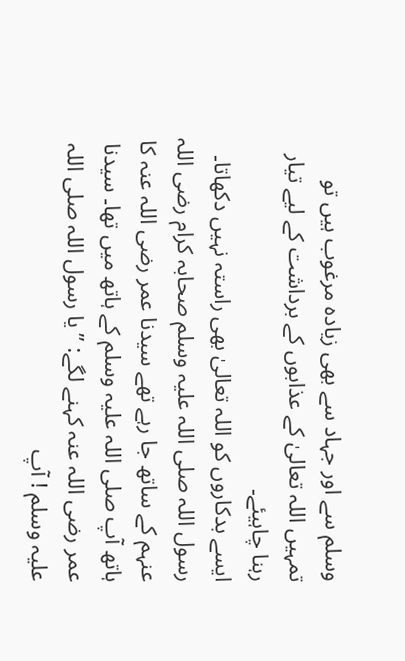وسلم سے اور جہاد سے بھی زیادہ مرغوب ہیں تو تمہیں اللہ تعالیٰ کے عذابوں کے برداشت کے لیے تیار رہنا چاہیئے۔
ایسے بدکاروں کو اللہ تعالیٰ بھی راستہ نہیں دکھاتا۔ رسول اللہ صلی اللہ علیہ وسلم صحابہ کرام رضی اللہ عنہم کے ساتھ جا رہے تھے سیدنا عمر رضی اللہ عنہ کا ہاتھ آپ صلی اللہ علیہ وسلم کے ہاتھ میں تھا۔ سیدنا عمر رضی اللہ عنہ کہنے لگے: ”یا رسول اللہ صلی اللہ علیہ وسلم ! آپ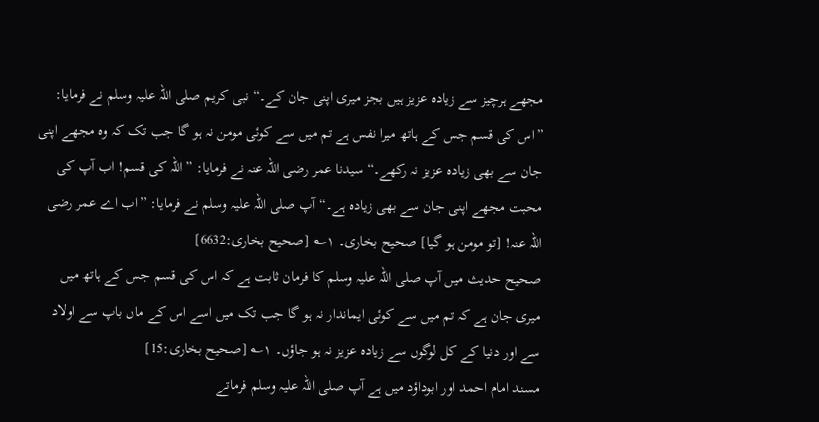مجھے ہرچیز سے زیادہ عزیز ہیں بجز میری اپنی جان کے۔“ نبی کریم صلی اللہ علیہ وسلم نے فرمایا: ”اس کی قسم جس کے ہاتھ میرا نفس ہے تم میں سے کوئی مومن نہ ہو گا جب تک کہ وہ مجھے اپنی جان سے بھی زیادہ عزیز نہ رکھے۔“ سیدنا عمر رضی اللہ عنہ نے فرمایا: ”اللہ کی قسم! اب آپ کی محبت مجھے اپنی جان سے بھی زیادہ ہے۔“ آپ صلی اللہ علیہ وسلم نے فرمایا: ”اب اے عمر رضی اللہ عنہ! [تو مومن ہو گیا] صحیح بخاری۔ ۱؎ [صحیح بخاری:6632]
صحیح حدیث میں آپ صلی اللہ علیہ وسلم کا فرمان ثابت ہے کہ اس کی قسم جس کے ہاتھ میں میری جان ہے کہ تم میں سے کوئی ایماندار نہ ہو گا جب تک میں اسے اس کے ماں باپ سے اولاد سے اور دنیا کے کل لوگوں سے زیادہ عزیز نہ ہو جاؤں۔ ۱؎ [صحیح بخاری:15]
مسند امام احمد اور ابوداؤد میں ہے آپ صلی اللہ علیہ وسلم فرماتے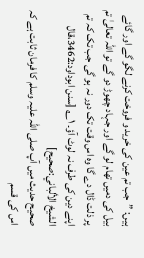ہیں: ”جب تم عین کی خرید و فروخت کرنے لگو گے اور گائے بیل کی دمیں تھام لو گے اور جہاد چھوڑ دو گے تو اللہ تعالیٰ تم پر ذلت ڈال دے گا وہ اس وقت تک دور نہ ہو گی جب تک کہ تم اپنے دین کی طرف نہ لوٹ آؤ۔ ۱؎ [سنن ابوداود:3462،قال الشيخ الألباني:صحیح]
صحیح حدیث میں آپ صلی اللہ علیہ وسلم کا فرمان ثابت ہے کہ اس کی قسم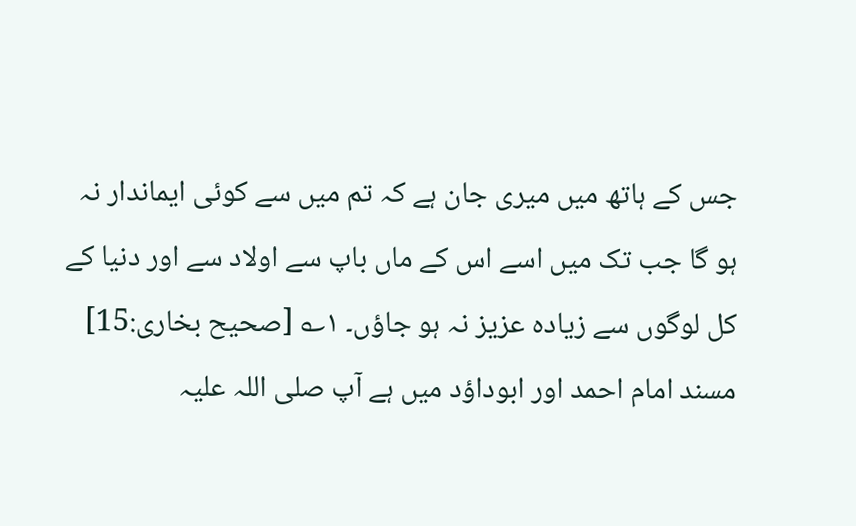جس کے ہاتھ میں میری جان ہے کہ تم میں سے کوئی ایماندار نہ ہو گا جب تک میں اسے اس کے ماں باپ سے اولاد سے اور دنیا کے کل لوگوں سے زیادہ عزیز نہ ہو جاؤں۔ ۱؎ [صحیح بخاری:15]
مسند امام احمد اور ابوداؤد میں ہے آپ صلی اللہ علیہ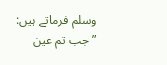وسلم فرماتے ہیں: ”جب تم عین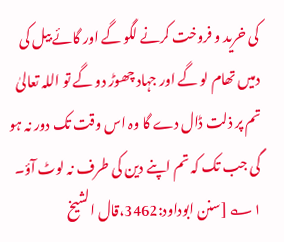کی خرید و فروخت کرنے لگو گے اور گائے بیل کی دمیں تھام لو گے اور جہاد چھوڑ دو گے تو اللہ تعالیٰ تم پر ذلت ڈال دے گا وہ اس وقت تک دور نہ ہو گی جب تک کہ تم اپنے دین کی طرف نہ لوٹ آؤ۔ ۱؎ [سنن ابوداود:3462،قال الشيخ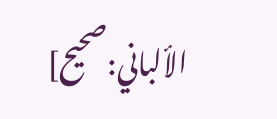الألباني:صحیح]